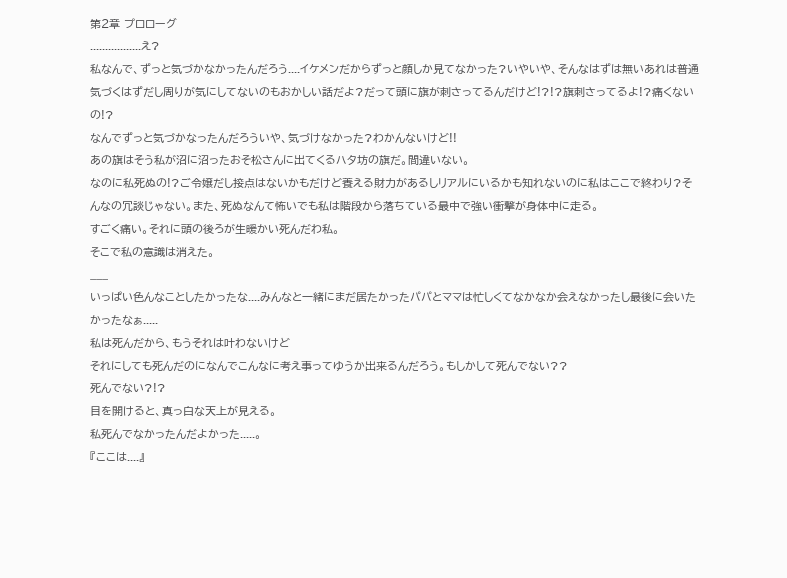第2章 プロローグ
.................え?
私なんで、ずっと気づかなかったんだろう....イケメンだからずっと顔しか見てなかった?いやいや、そんなはずは無いあれは普通気づくはずだし周りが気にしてないのもおかしい話だよ?だって頭に旗が刺さってるんだけど!?!?旗刺さってるよ!?痛くないの!?
なんでずっと気づかなったんだろういや、気づけなかった?わかんないけど!!
あの旗はそう私が沼に沼ったおそ松さんに出てくるハタ坊の旗だ。間違いない。
なのに私死ぬの!?ご令嬢だし接点はないかもだけど養える財力があるしリアルにいるかも知れないのに私はここで終わり?そんなの冗談じゃない。また、死ぬなんて怖いでも私は階段から落ちている最中で強い衝撃が身体中に走る。
すごく痛い。それに頭の後ろが生暖かい死んだわ私。
そこで私の意識は消えた。
___
いっぱい色んなことしたかったな....みんなと一緒にまだ居たかったパパとママは忙しくてなかなか会えなかったし最後に会いたかったなぁ.....
私は死んだから、もうそれは叶わないけど
それにしても死んだのになんでこんなに考え事ってゆうか出来るんだろう。もしかして死んでない??
死んでない?!?
目を開けると、真っ白な天上が見える。
私死んでなかったんだよかった.....。
『ここは....』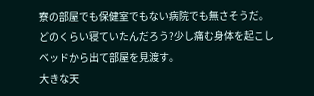寮の部屋でも保健室でもない病院でも無さそうだ。
どのくらい寝ていたんだろう?少し痛む身体を起こしベッドから出て部屋を見渡す。
大きな天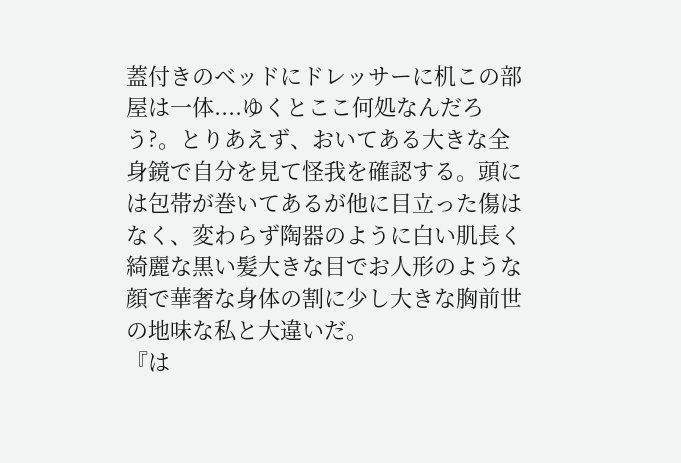蓋付きのベッドにドレッサーに机この部屋は一体....ゆくとここ何処なんだろう?。とりあえず、おいてある大きな全身鏡で自分を見て怪我を確認する。頭には包帯が巻いてあるが他に目立った傷はなく、変わらず陶器のように白い肌長く綺麗な黒い髪大きな目でお人形のような顔で華奢な身体の割に少し大きな胸前世の地味な私と大違いだ。
『は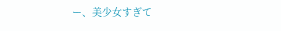ー、美少女すぎて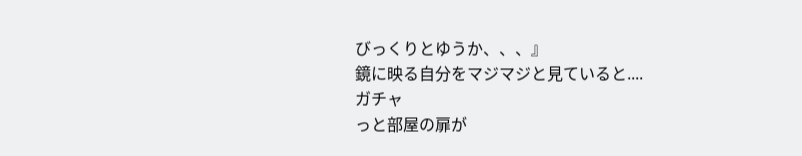びっくりとゆうか、、、』
鏡に映る自分をマジマジと見ていると....
ガチャ
っと部屋の扉が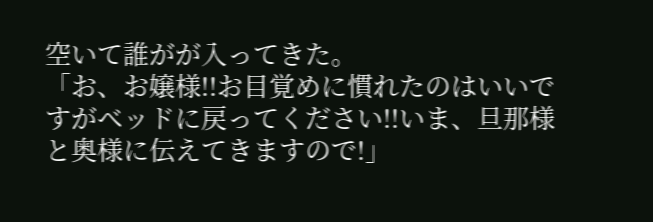空いて誰がが入ってきた。
「お、お嬢様!!お目覚めに慣れたのはいいですがベッドに戻ってください!!いま、旦那様と奥様に伝えてきますので!」